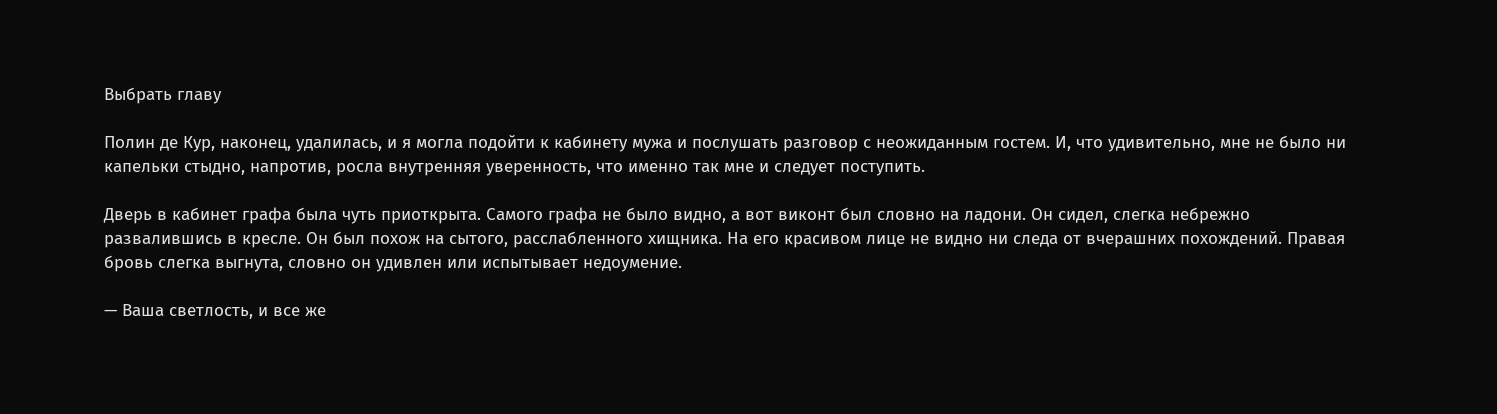Выбрать главу

Полин де Кур, наконец, удалилась, и я могла подойти к кабинету мужа и послушать разговор с неожиданным гостем. И, что удивительно, мне не было ни капельки стыдно, напротив, росла внутренняя уверенность, что именно так мне и следует поступить.

Дверь в кабинет графа была чуть приоткрыта. Самого графа не было видно, а вот виконт был словно на ладони. Он сидел, слегка небрежно развалившись в кресле. Он был похож на сытого, расслабленного хищника. На его красивом лице не видно ни следа от вчерашних похождений. Правая бровь слегка выгнута, словно он удивлен или испытывает недоумение.

— Ваша светлость, и все же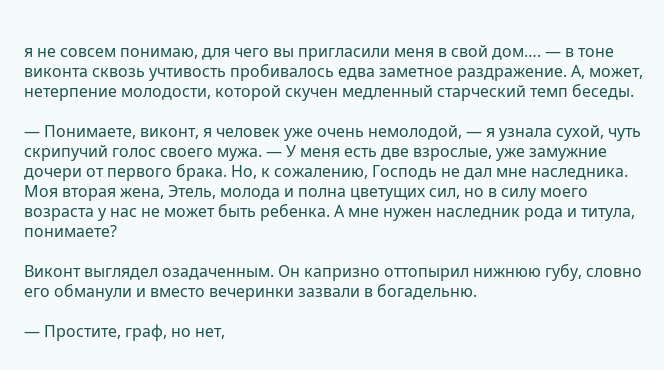я не совсем понимаю, для чего вы пригласили меня в свой дом…. — в тоне виконта сквозь учтивость пробивалось едва заметное раздражение. А, может, нетерпение молодости, которой скучен медленный старческий темп беседы.

— Понимаете, виконт, я человек уже очень немолодой, — я узнала сухой, чуть скрипучий голос своего мужа. — У меня есть две взрослые, уже замужние дочери от первого брака. Но, к сожалению, Господь не дал мне наследника. Моя вторая жена, Этель, молода и полна цветущих сил, но в силу моего возраста у нас не может быть ребенка. А мне нужен наследник рода и титула, понимаете?

Виконт выглядел озадаченным. Он капризно оттопырил нижнюю губу, словно его обманули и вместо вечеринки зазвали в богадельню.

— Простите, граф, но нет,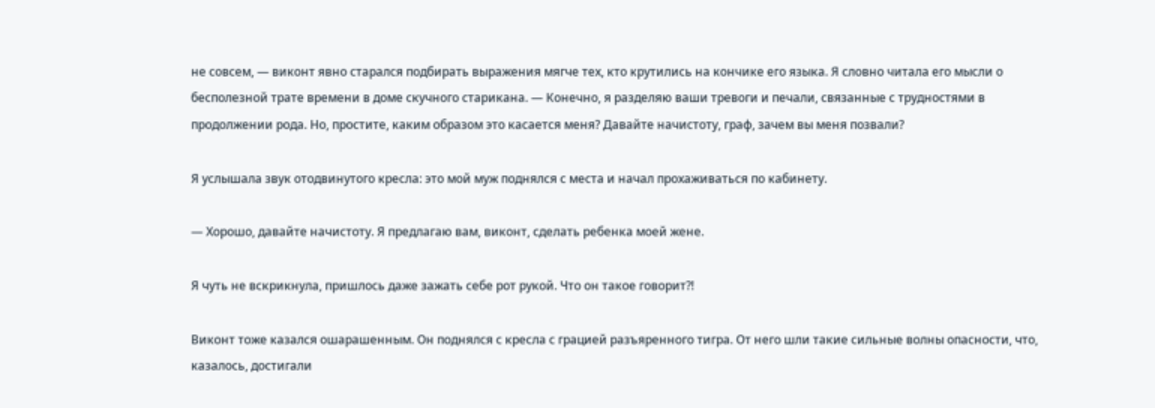не совсем, — виконт явно старался подбирать выражения мягче тех, кто крутились на кончике его языка. Я словно читала его мысли о бесполезной трате времени в доме скучного старикана. — Конечно, я разделяю ваши тревоги и печали, связанные с трудностями в продолжении рода. Но, простите, каким образом это касается меня? Давайте начистоту, граф, зачем вы меня позвали?

Я услышала звук отодвинутого кресла: это мой муж поднялся с места и начал прохаживаться по кабинету.

— Хорошо, давайте начистоту. Я предлагаю вам, виконт, сделать ребенка моей жене.

Я чуть не вскрикнула, пришлось даже зажать себе рот рукой. Что он такое говорит?!

Виконт тоже казался ошарашенным. Он поднялся с кресла с грацией разъяренного тигра. От него шли такие сильные волны опасности, что, казалось, достигали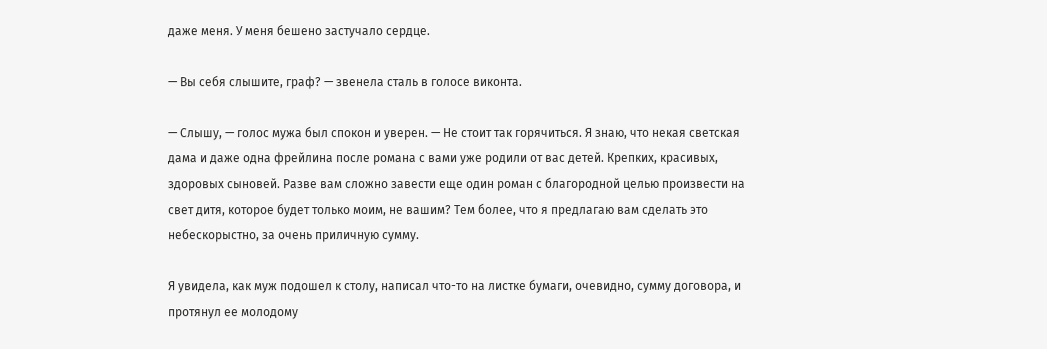даже меня. У меня бешено застучало сердце.

— Вы себя слышите, граф? — звенела сталь в голосе виконта.

— Слышу, — голос мужа был спокон и уверен. — Не стоит так горячиться. Я знаю, что некая светская дама и даже одна фрейлина после романа с вами уже родили от вас детей. Крепких, красивых, здоровых сыновей. Разве вам сложно завести еще один роман с благородной целью произвести на свет дитя, которое будет только моим, не вашим? Тем более, что я предлагаю вам сделать это небескорыстно, за очень приличную сумму.

Я увидела, как муж подошел к столу, написал что-то на листке бумаги, очевидно, сумму договора, и протянул ее молодому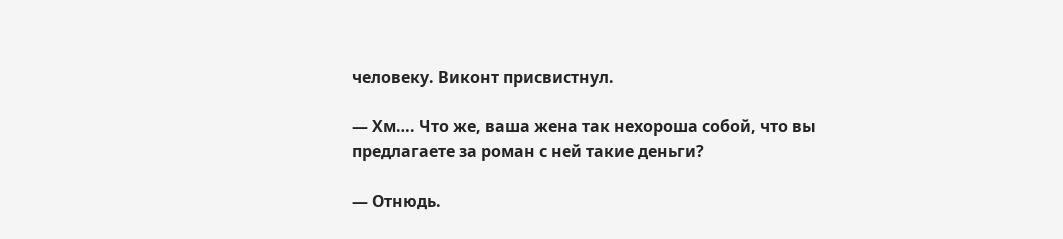человеку. Виконт присвистнул.

— Хм…. Что же, ваша жена так нехороша собой, что вы предлагаете за роман с ней такие деньги?

— Отнюдь.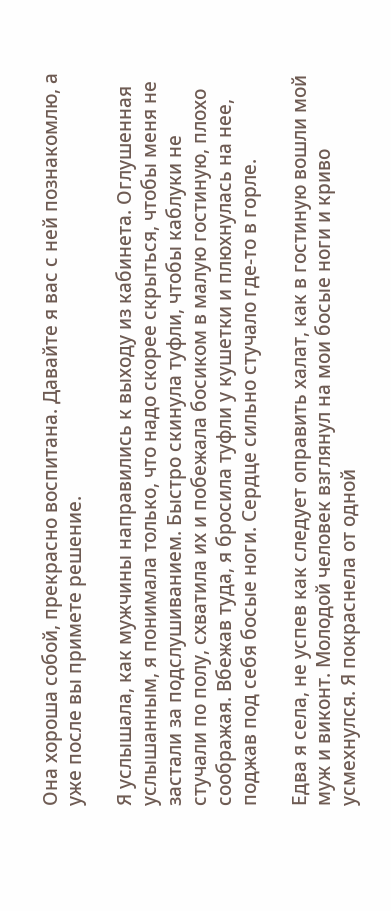Она хороша собой, прекрасно воспитана. Давайте я вас с ней познакомлю, а уже после вы примете решение.

Я услышала, как мужчины направились к выходу из кабинета. Оглушенная услышанным, я понимала только, что надо скорее скрыться, чтобы меня не застали за подслушиванием. Быстро скинула туфли, чтобы каблуки не стучали по полу, схватила их и побежала босиком в малую гостиную, плохо соображая. Вбежав туда, я бросила туфли у кушетки и плюхнулась на нее, поджав под себя босые ноги. Сердце сильно стучало где-то в горле.

Едва я села, не успев как следует оправить халат, как в гостиную вошли мой муж и виконт. Молодой человек взглянул на мои босые ноги и криво усмехнулся. Я покраснела от одной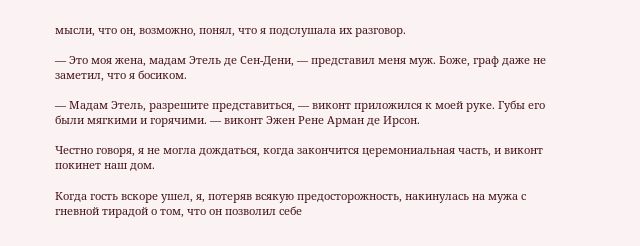мысли, что он, возможно, понял, что я подслушала их разговор.

— Это моя жена, мадам Этель де Сен-Дени, — представил меня муж. Боже, граф даже не заметил, что я босиком.

— Мадам Этель, разрешите представиться, — виконт приложился к моей руке. Губы его были мягкими и горячими. — виконт Эжен Рене Арман де Ирсон.

Честно говоря, я не могла дождаться, когда закончится церемониальная часть, и виконт покинет наш дом.

Когда гость вскоре ушел, я, потеряв всякую предосторожность, накинулась на мужа с гневной тирадой о том, что он позволил себе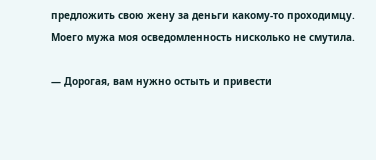предложить свою жену за деньги какому-то проходимцу. Моего мужа моя осведомленность нисколько не смутила.

— Дорогая, вам нужно остыть и привести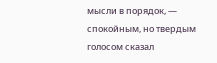мысли в порядок, — спокойным, но твердым голосом сказал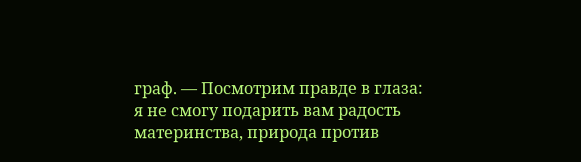граф. — Посмотрим правде в глаза: я не смогу подарить вам радость материнства, природа против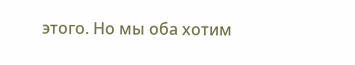этого. Но мы оба хотим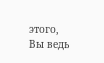этого, Вы ведь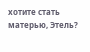хотите стать матерью, Этель?